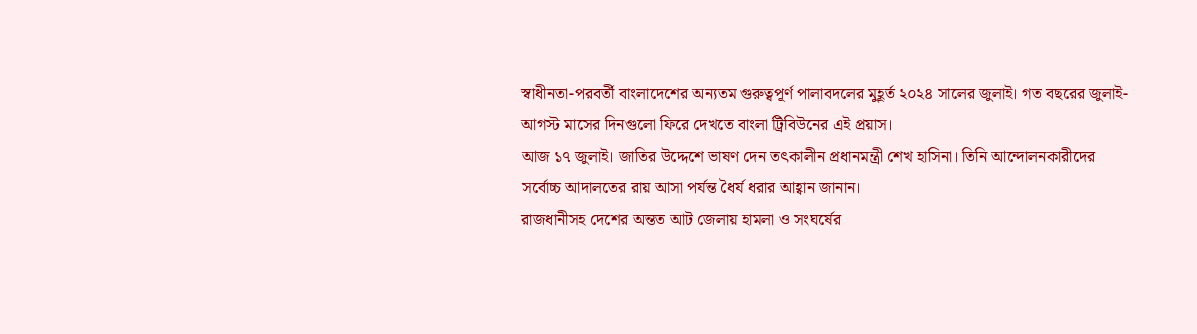স্বাধীনতা-পরবর্তী বাংলাদেশের অন্যতম গুরুত্বপূর্ণ পালাবদলের মুহূর্ত ২০২৪ সালের জুলাই। গত বছরের জুলাই-আগস্ট মাসের দিনগুলো ফিরে দেখতে বাংলা ট্রিবিউনের এই প্রয়াস।
আজ ১৭ জুলাই। জাতির উদ্দেশে ভাষণ দেন তৎকালীন প্রধানমন্ত্রী শেখ হাসিনা। তিনি আন্দোলনকারীদের সর্বোচ্চ আদালতের রায় আসা পর্যন্ত ধৈর্য ধরার আহ্বান জানান।
রাজধানীসহ দেশের অন্তত আট জেলায় হামলা ও সংঘর্ষের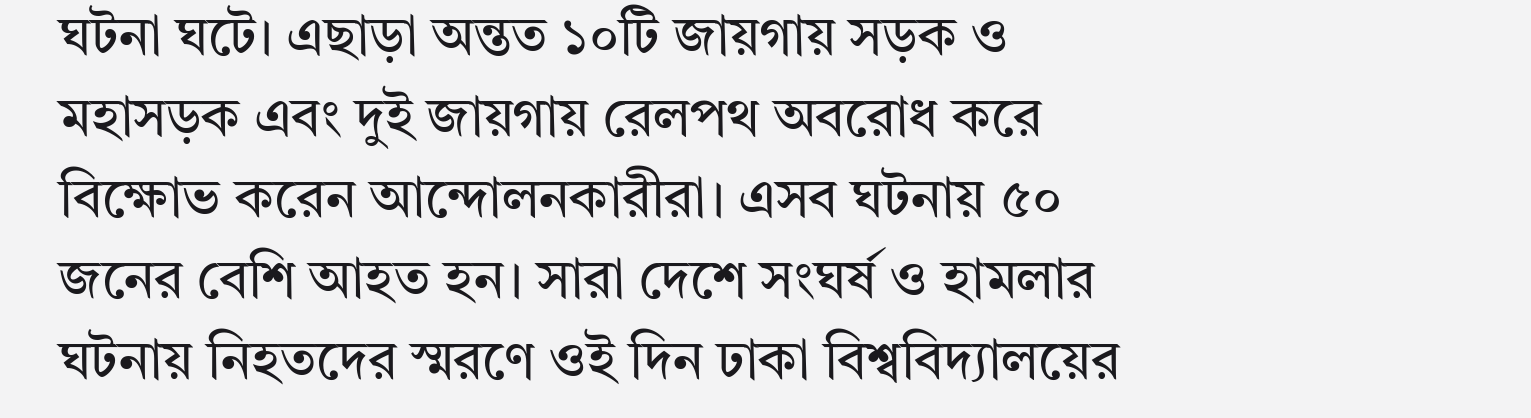ঘটনা ঘটে। এছাড়া অন্তত ১০টি জায়গায় সড়ক ও মহাসড়ক এবং দুই জায়গায় রেলপথ অবরোধ করে বিক্ষোভ করেন আন্দোলনকারীরা। এসব ঘটনায় ৫০ জনের বেশি আহত হন। সারা দেশে সংঘর্ষ ও হামলার ঘটনায় নিহতদের স্মরণে ওই দিন ঢাকা বিশ্ববিদ্যালয়ের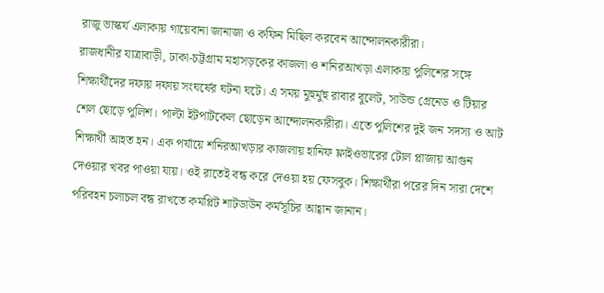রাজু ভাস্কর্য এলাকায় গায়েবানা জানাজা ও কফিন মিছিল করবেন আন্দোলনকারীরা।
রাজধানীর যাত্রাবাড়ী, ঢাকা-চট্টগ্রাম মহাসড়কের কাজলা ও শনিরআখড়া এলাকায় পুলিশের সঙ্গে শিক্ষার্থীদের দফায় দফায় সংঘর্ষের ঘটনা ঘটে। এ সময় মুহুর্মুহু রাবার বুলেট, সাউন্ড গ্রেনেড ও টিয়ার শেল ছোড়ে পুলিশ। পাল্টা ইটপাটকেল ছোড়েন আন্দোলনকারীরা। এতে পুলিশের দুই জন সদস্য ও আট শিক্ষার্থী আহত হন। এক পর্যায়ে শনিরআখড়ার কাজলায় হানিফ ফ্লাইওভারের টোল প্লাজায় আগুন দেওয়ার খবর পাওয়া যায়। ওই রাতেই বন্ধ করে দেওয়া হয় ফেসবুক। শিক্ষার্থীরা পরের দিন সারা দেশে পরিবহন চলাচল বন্ধ রাখতে কমপ্লিট শাটডাউন কর্মসূচির আহ্বান জানান।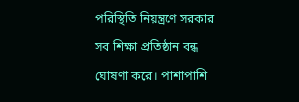পরিস্থিতি নিয়ন্ত্রণে সরকার সব শিক্ষা প্রতিষ্ঠান বন্ধ ঘোষণা করে। পাশাপাশি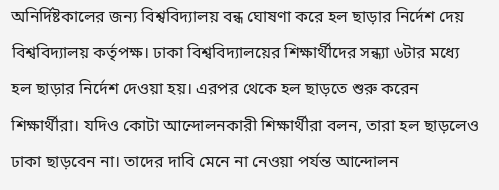অনির্দিষ্টকালের জন্য বিশ্ববিদ্যালয় বন্ধ ঘোষণা করে হল ছাড়ার নির্দেশ দেয় বিশ্ববিদ্যালয় কর্তৃপক্ষ। ঢাকা বিশ্ববিদ্যালয়ের শিক্ষার্থীদের সন্ধ্যা ৬টার মধ্যে হল ছাড়ার নির্দেশ দেওয়া হয়। এরপর থেকে হল ছাড়তে শুরু করেন শিক্ষার্থীরা। যদিও কোটা আন্দোলনকারী শিক্ষার্থীরা বলন, তারা হল ছাড়লেও ঢাকা ছাড়বেন না। তাদের দাবি মেনে না নেওয়া পর্যন্ত আন্দোলন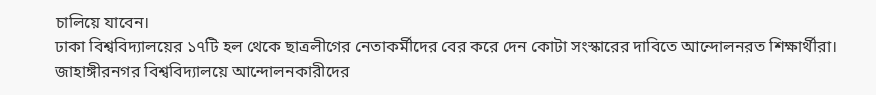চালিয়ে যাবেন।
ঢাকা বিশ্ববিদ্যালয়ের ১৭টি হল থেকে ছাত্রলীগের নেতাকর্মীদের বের করে দেন কোটা সংস্কারের দাবিতে আন্দোলনরত শিক্ষার্থীরা। জাহাঙ্গীরনগর বিশ্ববিদ্যালয়ে আন্দোলনকারীদের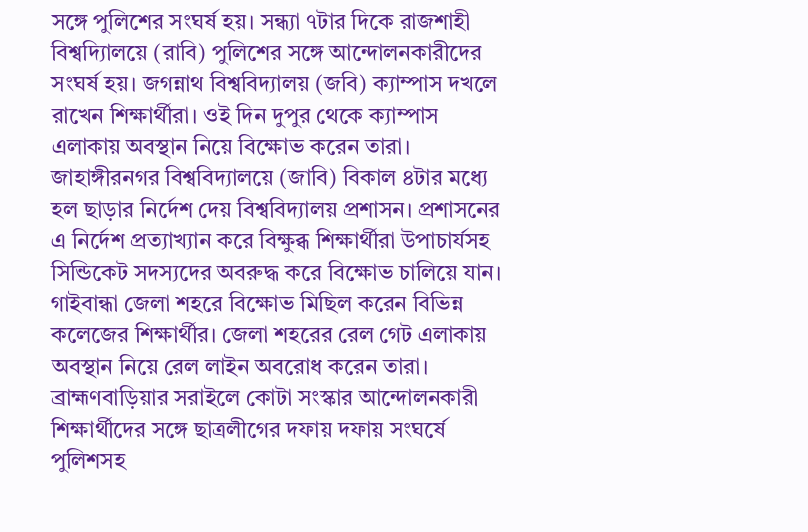সঙ্গে পুলিশের সংঘর্ষ হয়। সন্ধ্যা ৭টার দিকে রাজশাহী বিশ্বদ্যিালয়ে (রাবি) পুলিশের সঙ্গে আন্দোলনকারীদের সংঘর্ষ হয়। জগন্নাথ বিশ্ববিদ্যালয় (জবি) ক্যাম্পাস দখলে রাখেন শিক্ষার্থীরা। ওই দিন দুপুর থেকে ক্যাম্পাস এলাকায় অবস্থান নিয়ে বিক্ষোভ করেন তারা। জাহাঙ্গীরনগর বিশ্ববিদ্যালয়ে (জাবি) বিকাল ৪টার মধ্যে হল ছাড়ার নির্দেশ দেয় বিশ্ববিদ্যালয় প্রশাসন। প্রশাসনের এ নির্দেশ প্রত্যাখ্যান করে বিক্ষুব্ধ শিক্ষার্থীরা উপাচার্যসহ সিন্ডিকেট সদস্যদের অবরুদ্ধ করে বিক্ষোভ চালিয়ে যান।
গাইবান্ধা জেলা শহরে বিক্ষোভ মিছিল করেন বিভিন্ন কলেজের শিক্ষার্থীর। জেলা শহরের রেল গেট এলাকায় অবস্থান নিয়ে রেল লাইন অবরোধ করেন তারা। ব্রাহ্মণবাড়িয়ার সরাইলে কোটা সংস্কার আন্দোলনকারী শিক্ষার্থীদের সঙ্গে ছাত্রলীগের দফায় দফায় সংঘর্ষে পুলিশসহ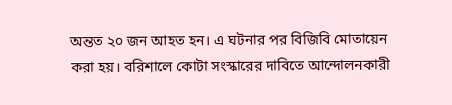অন্তত ২০ জন আহত হন। এ ঘটনার পর বিজিবি মোতায়েন করা হয়। বরিশালে কোটা সংস্কারের দাবিতে আন্দোলনকারী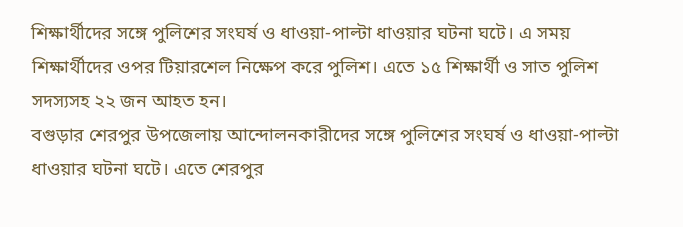শিক্ষার্থীদের সঙ্গে পুলিশের সংঘর্ষ ও ধাওয়া-পাল্টা ধাওয়ার ঘটনা ঘটে। এ সময় শিক্ষার্থীদের ওপর টিয়ারশেল নিক্ষেপ করে পুলিশ। এতে ১৫ শিক্ষার্থী ও সাত পুলিশ সদস্যসহ ২২ জন আহত হন।
বগুড়ার শেরপুর উপজেলায় আন্দোলনকারীদের সঙ্গে পুলিশের সংঘর্ষ ও ধাওয়া-পাল্টা ধাওয়ার ঘটনা ঘটে। এতে শেরপুর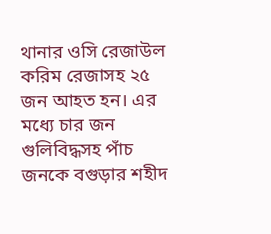থানার ওসি রেজাউল করিম রেজাসহ ২৫ জন আহত হন। এর মধ্যে চার জন গুলিবিদ্ধসহ পাঁচ জনকে বগুড়ার শহীদ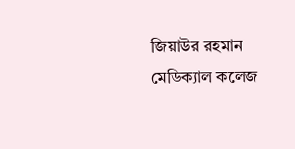জিয়াউর রহমান মেডিক্যাল কলেজ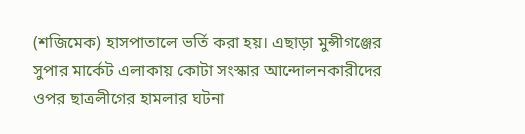(শজিমেক) হাসপাতালে ভর্তি করা হয়। এছাড়া মুন্সীগঞ্জের সুপার মার্কেট এলাকায় কোটা সংস্কার আন্দোলনকারীদের ওপর ছাত্রলীগের হামলার ঘটনা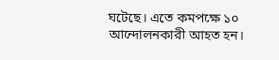ঘটেছে। এতে কমপক্ষে ১০ আন্দোলনকারী আহত হন।